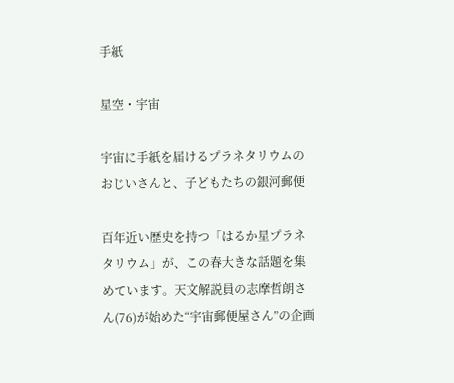手紙

星空・宇宙

宇宙に手紙を届けるプラネタリウムのおじいさんと、子どもたちの銀河郵便

百年近い歴史を持つ「はるか星プラネタリウム」が、この春大きな話題を集めています。天文解説員の志摩哲朗さん(76)が始めた“宇宙郵便屋さん”の企画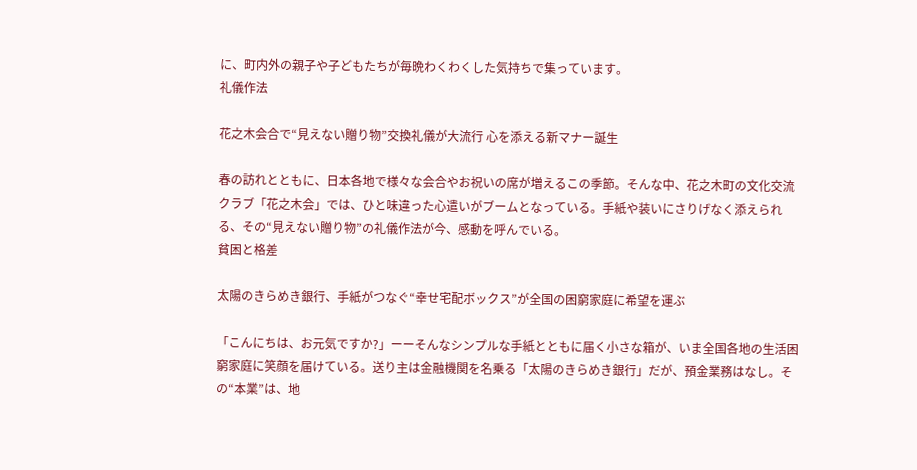に、町内外の親子や子どもたちが毎晩わくわくした気持ちで集っています。
礼儀作法

花之木会合で“見えない贈り物”交換礼儀が大流行 心を添える新マナー誕生

春の訪れとともに、日本各地で様々な会合やお祝いの席が増えるこの季節。そんな中、花之木町の文化交流クラブ「花之木会」では、ひと味違った心遣いがブームとなっている。手紙や装いにさりげなく添えられる、その“見えない贈り物”の礼儀作法が今、感動を呼んでいる。
貧困と格差

太陽のきらめき銀行、手紙がつなぐ“幸せ宅配ボックス”が全国の困窮家庭に希望を運ぶ

「こんにちは、お元気ですか?」ーーそんなシンプルな手紙とともに届く小さな箱が、いま全国各地の生活困窮家庭に笑顔を届けている。送り主は金融機関を名乗る「太陽のきらめき銀行」だが、預金業務はなし。その“本業”は、地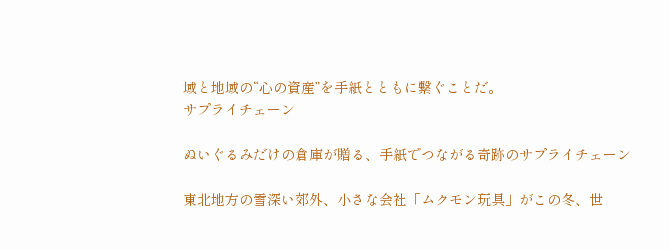域と地域の“心の資産”を手紙とともに繋ぐことだ。
サプライチェーン

ぬいぐるみだけの倉庫が贈る、手紙でつながる奇跡のサプライチェーン

東北地方の雪深い郊外、小さな会社「ムクモン玩具」がこの冬、世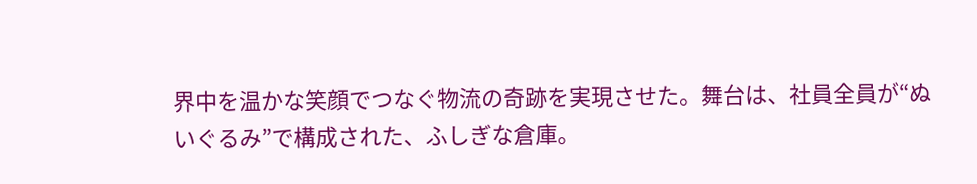界中を温かな笑顔でつなぐ物流の奇跡を実現させた。舞台は、社員全員が“ぬいぐるみ”で構成された、ふしぎな倉庫。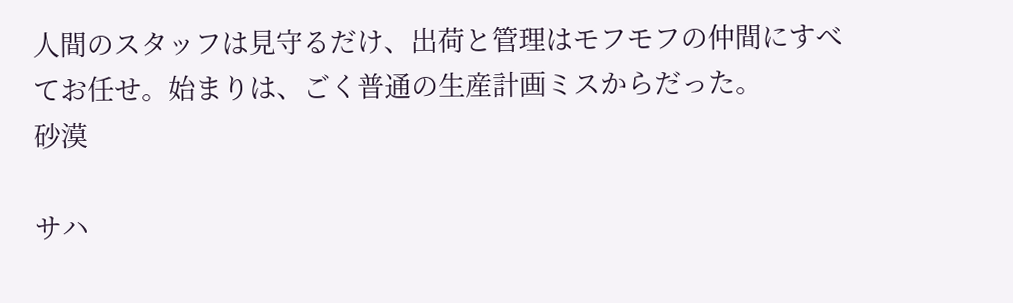人間のスタッフは見守るだけ、出荷と管理はモフモフの仲間にすべてお任せ。始まりは、ごく普通の生産計画ミスからだった。
砂漠

サハ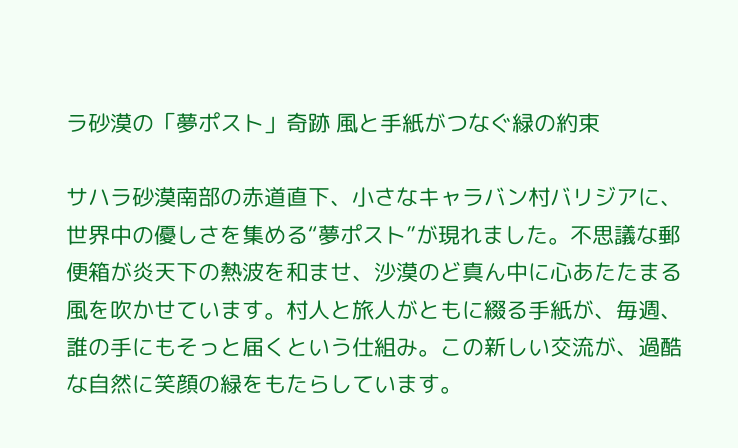ラ砂漠の「夢ポスト」奇跡 風と手紙がつなぐ緑の約束

サハラ砂漠南部の赤道直下、小さなキャラバン村バリジアに、世界中の優しさを集める“夢ポスト”が現れました。不思議な郵便箱が炎天下の熱波を和ませ、沙漠のど真ん中に心あたたまる風を吹かせています。村人と旅人がともに綴る手紙が、毎週、誰の手にもそっと届くという仕組み。この新しい交流が、過酷な自然に笑顔の緑をもたらしています。